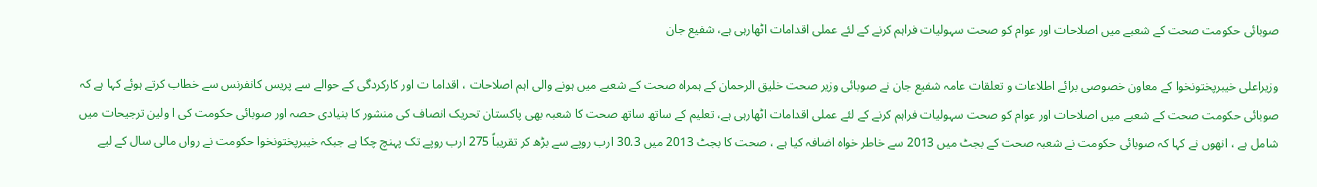صوبائی حکومت صحت کے شعبے میں اصلاحات اور عوام کو صحت سہولیات فراہم کرنے کے لئے عملی اقدامات اٹھارہی ہے، شفیع جان

وزیراعلی خیبرپختونخوا کے معاون خصوصی برائے اطلاعات و تعلقات عامہ شفیع جان نے صوبائی وزیر صحت خلیق الرحمان کے ہمراہ صحت کے شعبے میں ہونے والی اہم اصلاحات ، اقداما ت اور کارکردگی کے حوالے سے پریس کانفرنس سے خطاب کرتے ہوئے کہا ہے کہ صوبائی حکومت صحت کے شعبے میں اصلاحات اور عوام کو صحت سہولیات فراہم کرنے کے لئے عملی اقدامات اٹھارہی ہے، تعلیم کے ساتھ ساتھ صحت کا شعبہ بھی پاکستان تحریک انصاف کی منشور کا بنیادی حصہ اور صوبائی حکومت کی ا ولین ترجیحات میں شامل ہے ، انھوں نے کہا کہ صوبائی حکومت نے شعبہ صحت کے بجٹ میں 2013 سے خاطر خواہ اضافہ کیا ہے ، صحت کا بجٹ 2013 میں 30.3 ارب روپے سے بڑھ کر تقریباً 275 ارب روپے تک پہنچ چکا ہے جبکہ خیبرپختونخوا حکومت نے رواں مالی سال کے لیے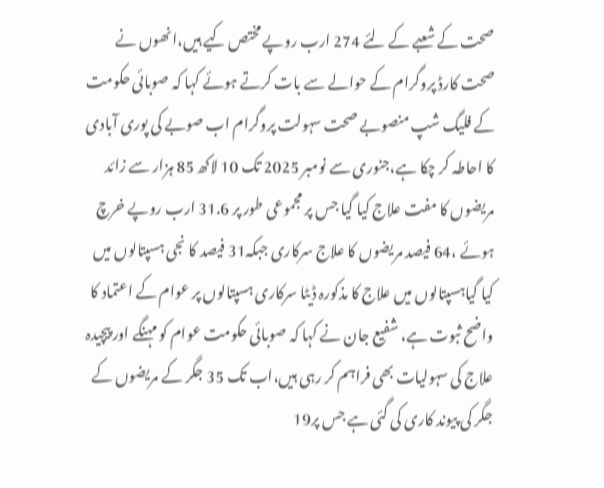صحت کے شعبے کے لئے 274 ارب روپے مختص کیے ہیں،انھوں نے صحت کارڈ پروگرام کے حوالے سے بات کرتے ہوئے کہا کہ صوبائی حکومت کے فلیگ شپ منصوبے صحت سہولت پروگرام اب صوبے کی پوری آبادی کا احاطہ کر چکا ہے،جنوری سے نومبر 2025 تک 10 لاکھ 85 ہزار سے زائد مریضوں کا مفت علاج کیا گیا جس پر مجموعی طور پر 31.6 ارب روپے خرچ ہوئے ،64 فیصد مریضوں کا علاج سرکاری جبکہ31 فیصد کا نجی ہسپتالوں میں کیا گیاہسپتالوں میں علاج کا مذکورہ ڈیٹا سرکاری ہسپتالوں پر عوام کے اعتماد کا واضح ثبوت ہے، شفیع جان نے کہا کہ صوبائی حکومت عوام کو مہنگے اور پیچیدہ علاج کی سہولیات بھی فراہم کر رہی ہیں،اب تک 35 جگر کے مریضوں کے جگر کی پیوند کاری کی گئی ہے جس پر19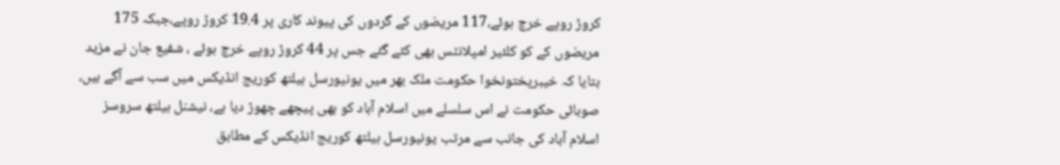کروڑ روپے خرچ ہوئے،117 مریضوں کے گردوں کی پیوند کاری پر 19.4 کروڑ روپے،جبکہ 175 مریضوں کے کو کلئیر امپلانٹس بھی کئے گئے جس پر 44 کروڑ روپے خرچ ہوئے ، شفیع جان نے مزید بتایا کہ خیبرپختونخوا حکومت ملک بھر میں یونیورسل ہیلتھ کوریج انڈیکس میں سب سے آگے ہیں، صوبائی حکومت نے اس سلسلے میں اسلام آباد کو بھی پیچھے چھوڑ دیا ہے، نیشنل ہیلتھ سروسز اسلام آباد کی جانب سے مرتب یونیورسل ہیلتھ کوریج انڈیکس کے مطابق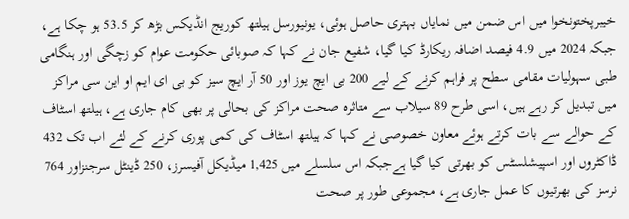خیبرپختونخوا میں اس ضمن میں نمایاں بہتری حاصل ہوئی، یونیورسل ہیلتھ کوریج انڈیکس بڑھ کر 53.5 ہو چکا ہے، جبکہ 2024 میں 4.9 فیصد اضافہ ریکارڈ کیا گیا، شفیع جان نے کہا کہ صوبائی حکومت عوام کو زچگی اور ہنگامی طبی سہولیات مقامی سطح پر فراہم کرنے کے لیے 200 بی ایچ یوز اور 50 آر ایچ سیز کو بی ای ایم او این سی مراکز میں تبدیل کر رہے ہیں، اسی طرح 89 سیلاب سے متاثرہ صحت مراکز کی بحالی پر بھی کام جاری ہے، ہیلتھ اسٹاف کے حوالے سے بات کرتے ہوئے معاون خصوصی نے کہا کہ ہیلتھ اسٹاف کی کمی پوری کرنے کے لئے اب تک 432 ڈاکٹروں اور اسپیشلسٹس کو بھرتی کیا گیا ہےجبکہ اس سلسلے میں 1,425 میڈیکل آفیسرز، 250 ڈینٹل سرجنزاور 764 نرسز کی بھرتیوں کا عمل جاری ہے، مجموعی طور پر صحت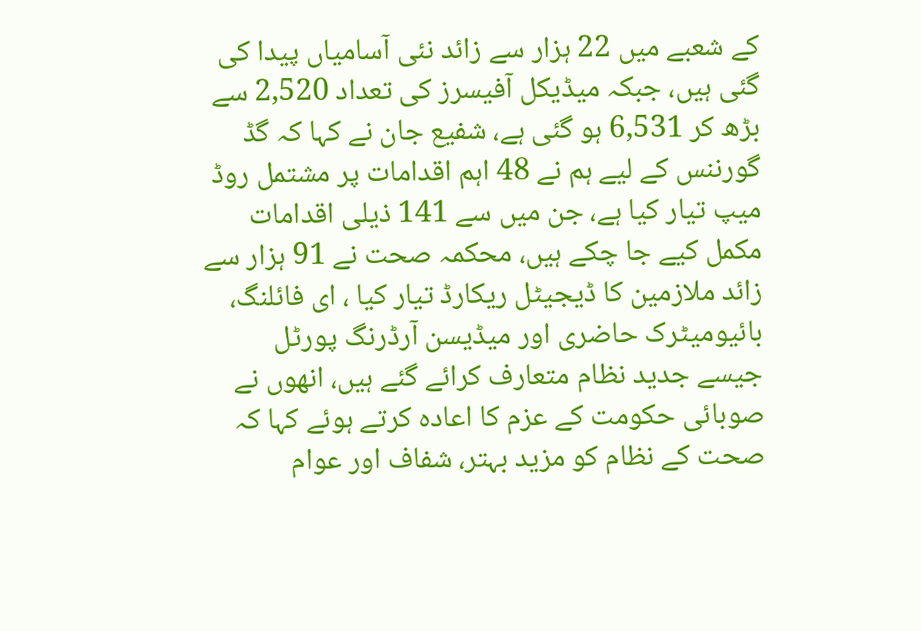کے شعبے میں 22 ہزار سے زائد نئی آسامیاں پیدا کی گئی ہیں، جبکہ میڈیکل آفیسرز کی تعداد 2,520 سے بڑھ کر 6,531 ہو گئی ہے، شفیع جان نے کہا کہ گڈ گورننس کے لیے ہم نے 48 اہم اقدامات پر مشتمل روڈ میپ تیار کیا ہے، جن میں سے 141 ذیلی اقدامات مکمل کیے جا چکے ہیں، محکمہ صحت نے 91 ہزار سے زائد ملازمین کا ڈیجیٹل ریکارڈ تیار کیا ، ای فائلنگ، بائیومیٹرک حاضری اور میڈیسن آرڈرنگ پورٹل جیسے جدید نظام متعارف کرائے گئے ہیں، انھوں نے صوبائی حکومت کے عزم کا اعادہ کرتے ہوئے کہا کہ صحت کے نظام کو مزید بہتر، شفاف اور عوام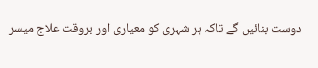دوست بنائیں گے تاکہ ہر شہری کو معیاری اور بروقت علاج میسر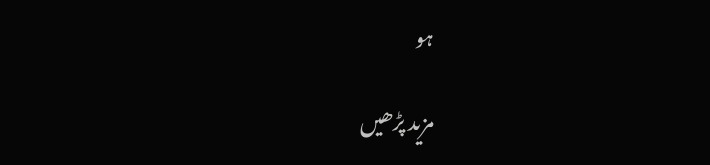ہو

مزید پڑھیں